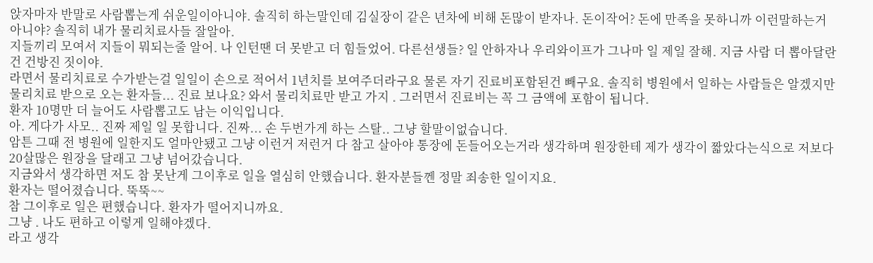앉자마자 반말로 사람뽑는게 쉬운일이아니야. 솔직히 하는말인데 김실장이 같은 년차에 비해 돈많이 받자나. 돈이작어? 돈에 만족을 못하니까 이런말하는거아니야? 솔직히 내가 물리치료사들 잘알아.
지들끼리 모여서 지들이 뭐되는줄 알어. 나 인턴땐 더 못받고 더 힘들었어. 다른선생들? 일 안하자나 우리와이프가 그나마 일 제일 잘해. 지금 사람 더 뽑아달란건 건방진 짓이야.
라면서 물리치료로 수가받는걸 일일이 손으로 적어서 1년치를 보여주더라구요 물론 자기 진료비포함된건 빼구요. 솔직히 병원에서 일하는 사람들은 알겠지만 물리치료 받으로 오는 환자들... 진료 보나요? 와서 물리치료만 받고 가지 . 그러면서 진료비는 꼭 그 금액에 포함이 됩니다.
환자 10명만 더 늘어도 사람뽑고도 남는 이익입니다.
아. 게다가 사모.. 진짜 제일 일 못합니다. 진짜... 손 두번가게 하는 스탈.. 그냥 할말이없습니다.
암튼 그때 전 병원에 일한지도 얼마안됐고 그냥 이런거 저런거 다 참고 살아야 통장에 돈들어오는거라 생각하며 원장한테 제가 생각이 짧았다는식으로 저보다 20살많은 원장을 달래고 그냥 넘어갔습니다.
지금와서 생각하면 저도 참 못난게 그이후로 일을 열심히 안했습니다. 환자분들껜 정말 죄송한 일이지요.
환자는 떨어졌습니다. 뚝뚝~~
참 그이후로 일은 편했습니다. 환자가 떨어지니까요.
그냥 . 나도 편하고 이렇게 일해야겠다.
라고 생각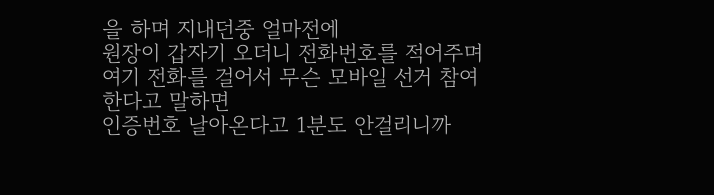을 하며 지내던중 얼마전에
원장이 갑자기 오더니 전화번호를 적어주며 여기 전화를 걸어서 무슨 모바일 선거 참여한다고 말하면
인증번호 날아온다고 1분도 안걸리니까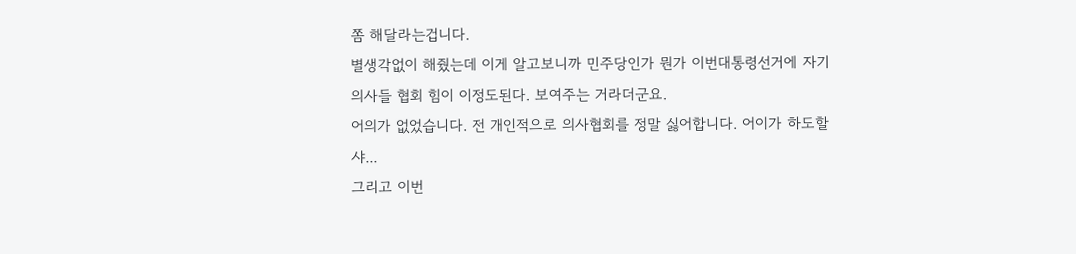쫌 해달라는겁니다.
별생각없이 해줬는데 이게 알고보니까 민주당인가 뭔가 이번대통령선거에 자기 의사들 협회 힘이 이정도된다. 보여주는 거라더군요.
어의가 없었습니다. 전 개인적으로 의사협회를 정말 싫어합니다. 어이가 하도할샤...
그리고 이번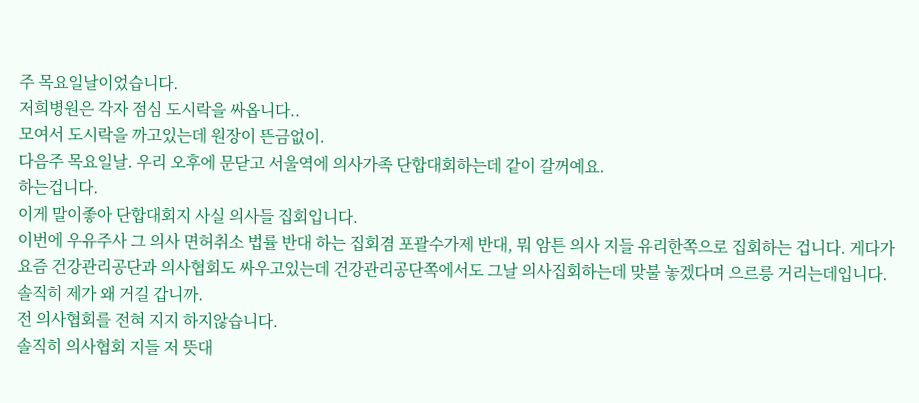주 목요일날이었습니다.
저희병원은 각자 점심 도시락을 싸옵니다..
모여서 도시락을 까고있는데 원장이 뜬금없이.
다음주 목요일날. 우리 오후에 문닫고 서울역에 의사가족 단합대회하는데 같이 갈꺼예요.
하는겁니다.
이게 말이좋아 단합대회지 사실 의사들 집회입니다.
이번에 우유주사 그 의사 면허취소 법률 반대 하는 집회겸 포괄수가제 반대, 뭐 암튼 의사 지들 유리한쪽으로 집회하는 겁니다. 게다가 요즘 건강관리공단과 의사협회도 싸우고있는데 건강관리공단쪽에서도 그날 의사집회하는데 맞불 놓겠다며 으르릉 거리는데입니다.
솔직히 제가 왜 거길 갑니까.
전 의사협회를 전혀 지지 하지않습니다.
솔직히 의사협회 지들 저 뜻대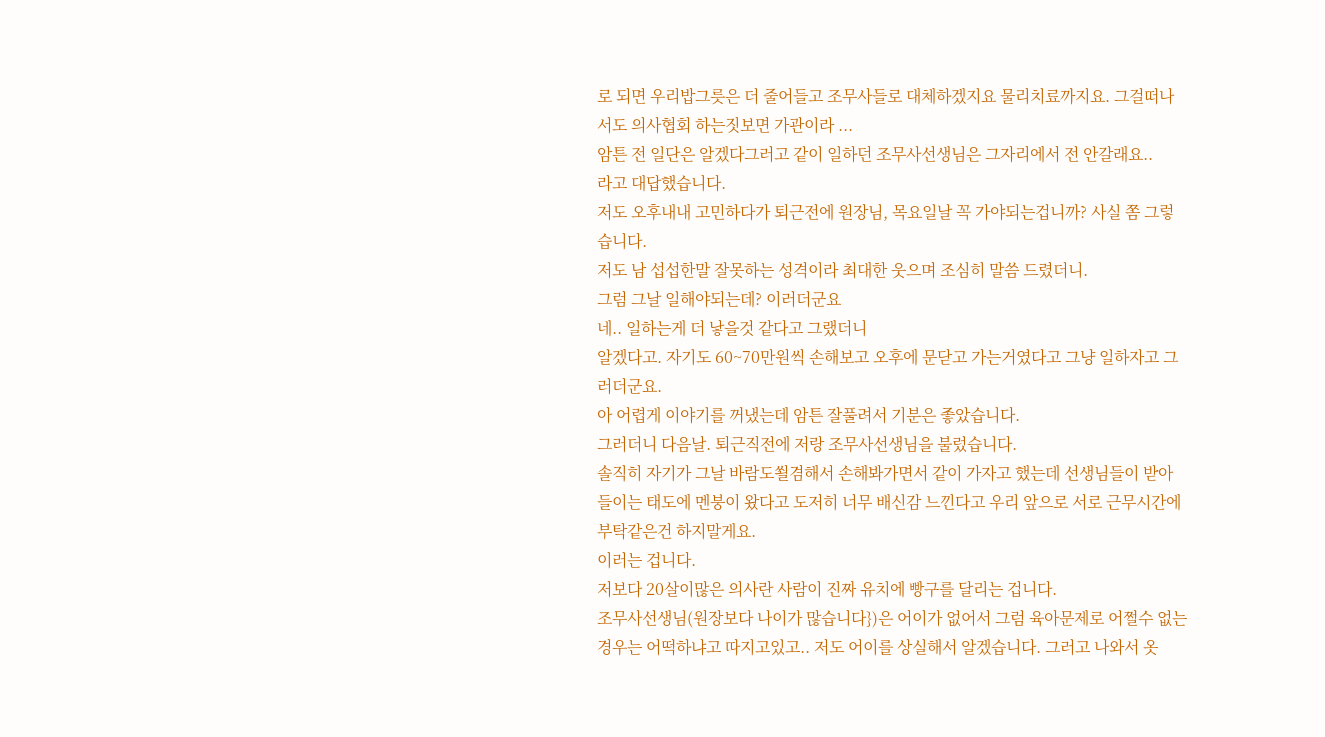로 되면 우리밥그릇은 더 줄어들고 조무사들로 대체하겠지요 물리치료까지요. 그걸떠나서도 의사협회 하는짓보면 가관이라 ...
암튼 전 일단은 알겠다그러고 같이 일하던 조무사선생님은 그자리에서 전 안갈래요..
라고 대답했습니다.
저도 오후내내 고민하다가 퇴근전에 원장님, 목요일날 꼭 가야되는겁니까? 사실 쫌 그렇습니다.
저도 남 섭섭한말 잘못하는 성격이라 최대한 웃으며 조심히 말씀 드렸더니.
그럼 그날 일해야되는데? 이러더군요
네.. 일하는게 더 낳을것 같다고 그랬더니
알겠다고. 자기도 60~70만원씩 손해보고 오후에 문닫고 가는거였다고 그냥 일하자고 그러더군요.
아 어렵게 이야기를 꺼냈는데 암튼 잘풀려서 기분은 좋았습니다.
그러더니 다음날. 퇴근직전에 저랑 조무사선생님을 불렀습니다.
솔직히 자기가 그날 바람도쐴겸해서 손해봐가면서 같이 가자고 했는데 선생님들이 받아들이는 태도에 멘붕이 왔다고 도저히 너무 배신감 느낀다고 우리 앞으로 서로 근무시간에 부탁같은건 하지말게요.
이러는 겁니다.
저보다 20살이많은 의사란 사람이 진짜 유치에 빵구를 달리는 겁니다.
조무사선생님(원장보다 나이가 많습니다})은 어이가 없어서 그럼 육아문제로 어쩔수 없는 경우는 어떡하냐고 따지고있고.. 저도 어이를 상실해서 알겠습니다. 그러고 나와서 옷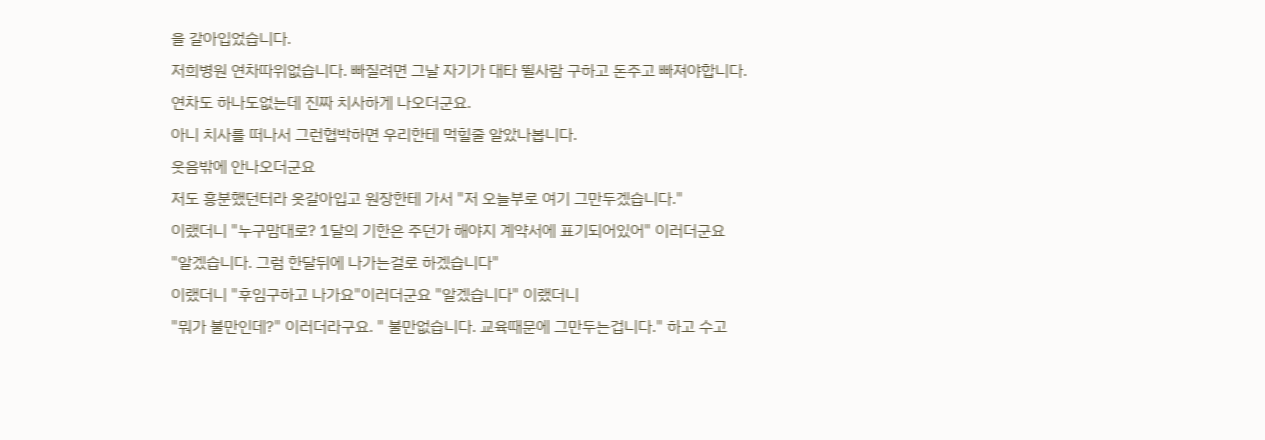을 갈아입었습니다.
저희병원 연차따위없습니다. 빠질려면 그날 자기가 대타 뛸사람 구하고 돈주고 빠져야합니다.
연차도 하나도없는데 진짜 치사하게 나오더군요.
아니 치사를 떠나서 그런협박하면 우리한테 먹힐줄 알았나봅니다.
웃음밖에 안나오더군요
저도 흥분했던터라 옷갈아입고 원장한테 가서 "저 오늘부로 여기 그만두겠습니다."
이랬더니 "누구맘대로? 1달의 기한은 주던가 해야지 계약서에 표기되어있어" 이러더군요
"알겠습니다. 그럼 한달뒤에 나가는걸로 하겠습니다"
이랬더니 "후임구하고 나가요"이러더군요 "알겠습니다" 이랬더니
"뭐가 불만인데?" 이러더라구요. " 불만없습니다. 교육때문에 그만두는겁니다." 하고 수고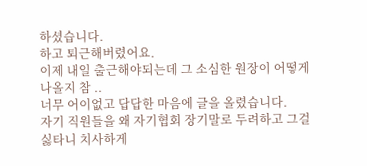하셨습니다.
하고 퇴근해버렸어요.
이제 내일 출근해야되는데 그 소심한 원장이 어떻게 나올지 참 ..
너무 어이없고 답답한 마음에 글을 올렸습니다.
자기 직원들을 왜 자기협회 장기말로 두려하고 그걸 싫타니 치사하게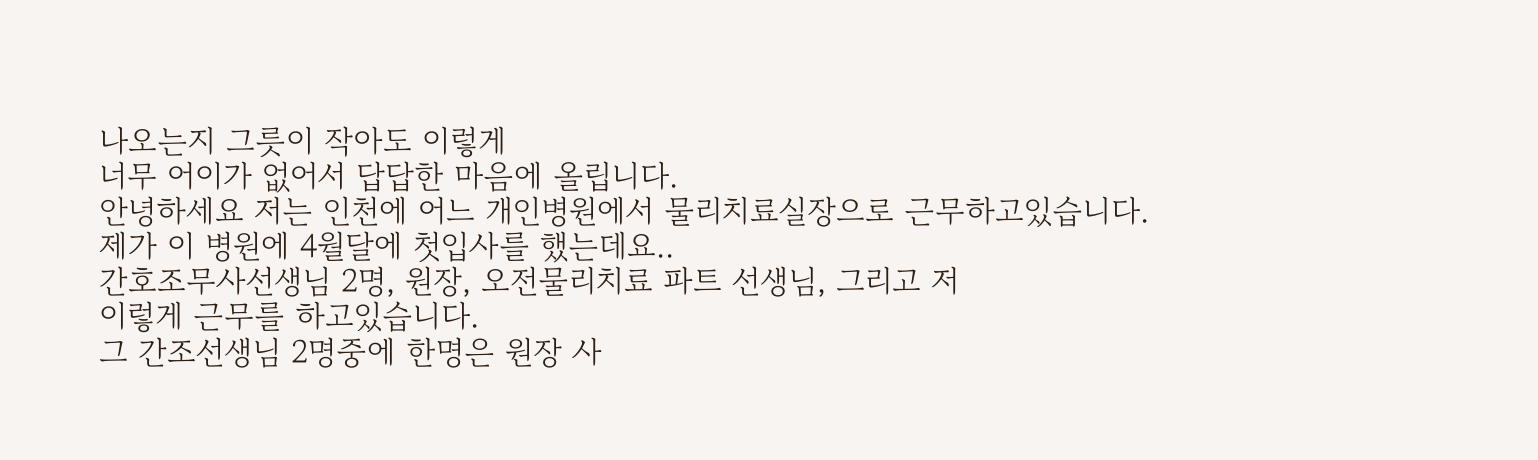나오는지 그릇이 작아도 이렇게
너무 어이가 없어서 답답한 마음에 올립니다.
안녕하세요 저는 인천에 어느 개인병원에서 물리치료실장으로 근무하고있습니다.
제가 이 병원에 4월달에 첫입사를 했는데요..
간호조무사선생님 2명, 원장, 오전물리치료 파트 선생님, 그리고 저
이렇게 근무를 하고있습니다.
그 간조선생님 2명중에 한명은 원장 사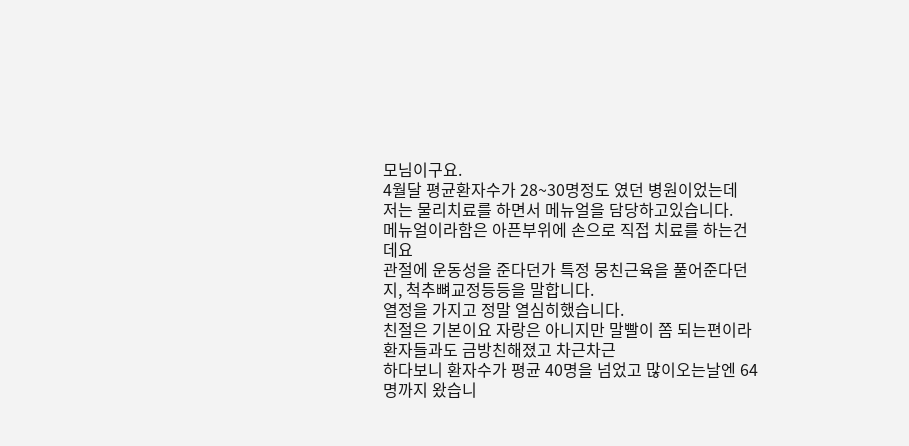모님이구요.
4월달 평균환자수가 28~30명정도 였던 병원이었는데
저는 물리치료를 하면서 메뉴얼을 담당하고있습니다.
메뉴얼이라함은 아픈부위에 손으로 직접 치료를 하는건데요
관절에 운동성을 준다던가 특정 뭉친근육을 풀어준다던지, 척추뼈교정등등을 말합니다.
열정을 가지고 정말 열심히했습니다.
친절은 기본이요 자랑은 아니지만 말빨이 쫌 되는편이라 환자들과도 금방친해졌고 차근차근
하다보니 환자수가 평균 40명을 넘었고 많이오는날엔 64명까지 왔습니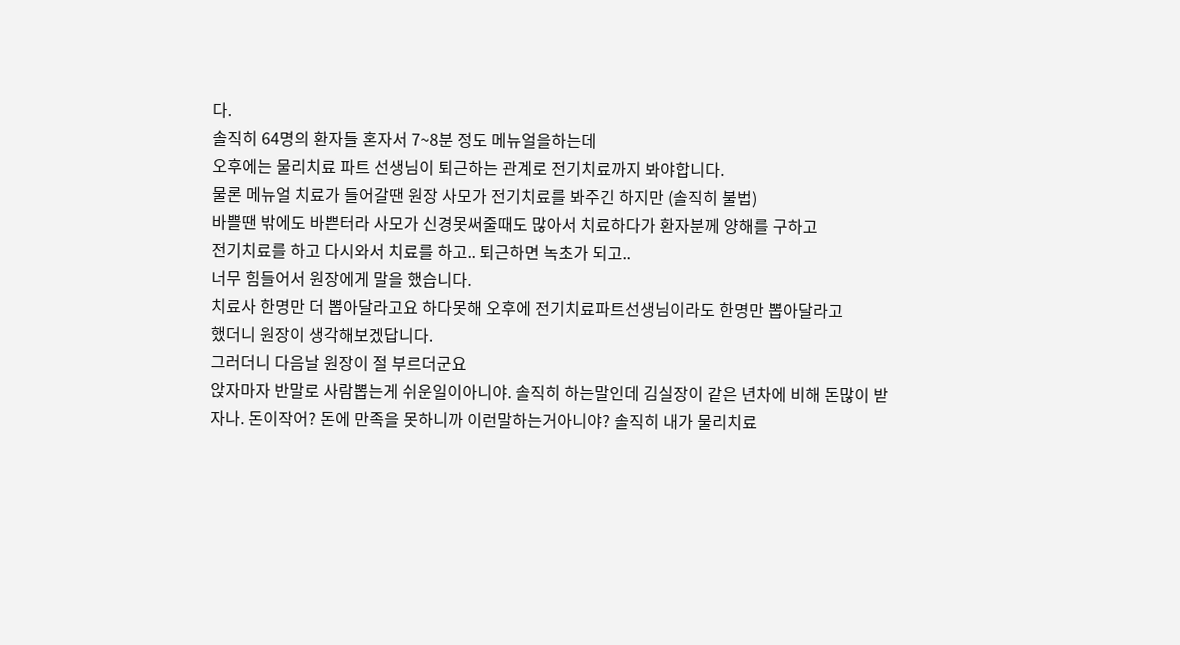다.
솔직히 64명의 환자들 혼자서 7~8분 정도 메뉴얼을하는데
오후에는 물리치료 파트 선생님이 퇴근하는 관계로 전기치료까지 봐야합니다.
물론 메뉴얼 치료가 들어갈땐 원장 사모가 전기치료를 봐주긴 하지만 (솔직히 불법)
바쁠땐 밖에도 바쁜터라 사모가 신경못써줄때도 많아서 치료하다가 환자분께 양해를 구하고
전기치료를 하고 다시와서 치료를 하고.. 퇴근하면 녹초가 되고..
너무 힘들어서 원장에게 말을 했습니다.
치료사 한명만 더 뽑아달라고요 하다못해 오후에 전기치료파트선생님이라도 한명만 뽑아달라고
했더니 원장이 생각해보겠답니다.
그러더니 다음날 원장이 절 부르더군요
앉자마자 반말로 사람뽑는게 쉬운일이아니야. 솔직히 하는말인데 김실장이 같은 년차에 비해 돈많이 받자나. 돈이작어? 돈에 만족을 못하니까 이런말하는거아니야? 솔직히 내가 물리치료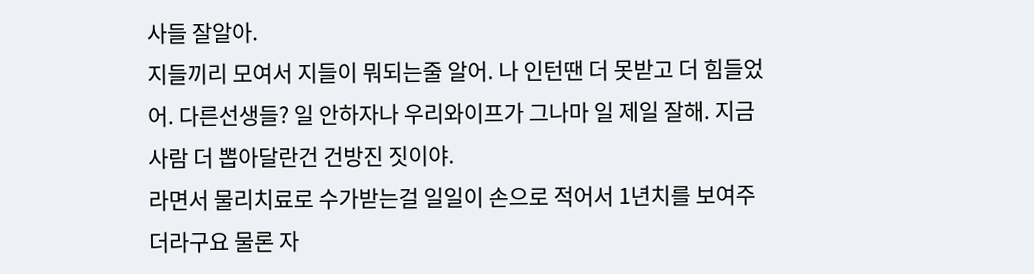사들 잘알아.
지들끼리 모여서 지들이 뭐되는줄 알어. 나 인턴땐 더 못받고 더 힘들었어. 다른선생들? 일 안하자나 우리와이프가 그나마 일 제일 잘해. 지금 사람 더 뽑아달란건 건방진 짓이야.
라면서 물리치료로 수가받는걸 일일이 손으로 적어서 1년치를 보여주더라구요 물론 자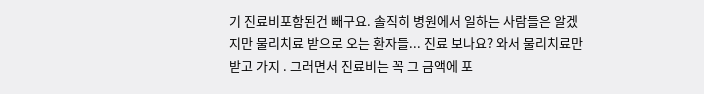기 진료비포함된건 빼구요. 솔직히 병원에서 일하는 사람들은 알겠지만 물리치료 받으로 오는 환자들... 진료 보나요? 와서 물리치료만 받고 가지 . 그러면서 진료비는 꼭 그 금액에 포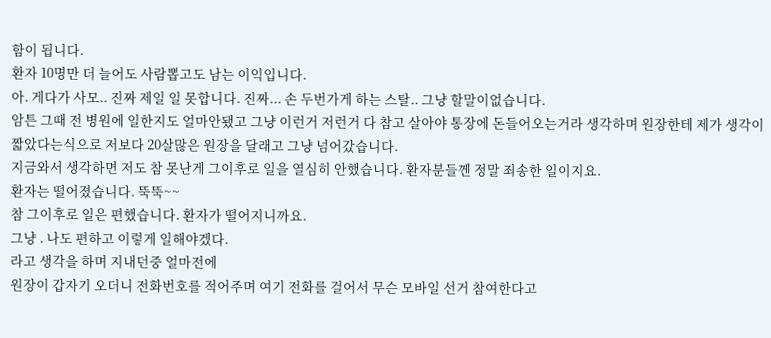함이 됩니다.
환자 10명만 더 늘어도 사람뽑고도 남는 이익입니다.
아. 게다가 사모.. 진짜 제일 일 못합니다. 진짜... 손 두번가게 하는 스탈.. 그냥 할말이없습니다.
암튼 그때 전 병원에 일한지도 얼마안됐고 그냥 이런거 저런거 다 참고 살아야 통장에 돈들어오는거라 생각하며 원장한테 제가 생각이 짧았다는식으로 저보다 20살많은 원장을 달래고 그냥 넘어갔습니다.
지금와서 생각하면 저도 참 못난게 그이후로 일을 열심히 안했습니다. 환자분들껜 정말 죄송한 일이지요.
환자는 떨어졌습니다. 뚝뚝~~
참 그이후로 일은 편했습니다. 환자가 떨어지니까요.
그냥 . 나도 편하고 이렇게 일해야겠다.
라고 생각을 하며 지내던중 얼마전에
원장이 갑자기 오더니 전화번호를 적어주며 여기 전화를 걸어서 무슨 모바일 선거 참여한다고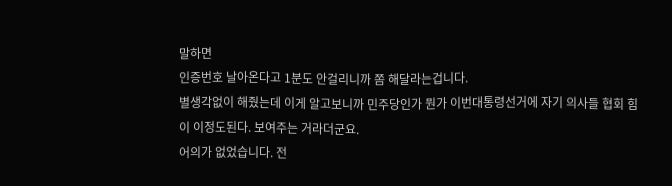말하면
인증번호 날아온다고 1분도 안걸리니까 쫌 해달라는겁니다.
별생각없이 해줬는데 이게 알고보니까 민주당인가 뭔가 이번대통령선거에 자기 의사들 협회 힘이 이정도된다. 보여주는 거라더군요.
어의가 없었습니다. 전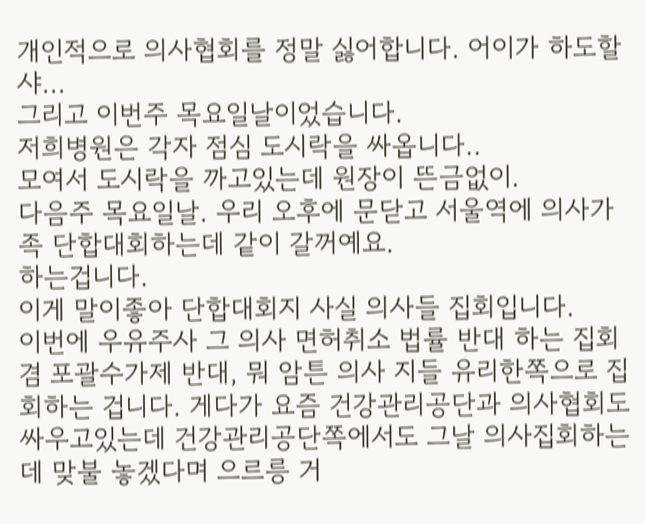개인적으로 의사협회를 정말 싫어합니다. 어이가 하도할샤...
그리고 이번주 목요일날이었습니다.
저희병원은 각자 점심 도시락을 싸옵니다..
모여서 도시락을 까고있는데 원장이 뜬금없이.
다음주 목요일날. 우리 오후에 문닫고 서울역에 의사가족 단합대회하는데 같이 갈꺼예요.
하는겁니다.
이게 말이좋아 단합대회지 사실 의사들 집회입니다.
이번에 우유주사 그 의사 면허취소 법률 반대 하는 집회겸 포괄수가제 반대, 뭐 암튼 의사 지들 유리한쪽으로 집회하는 겁니다. 게다가 요즘 건강관리공단과 의사협회도 싸우고있는데 건강관리공단쪽에서도 그날 의사집회하는데 맞불 놓겠다며 으르릉 거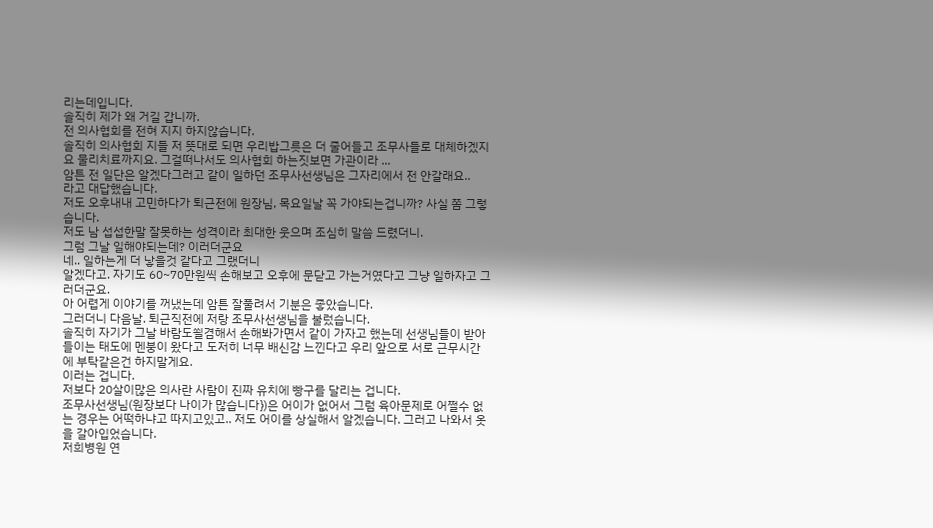리는데입니다.
솔직히 제가 왜 거길 갑니까.
전 의사협회를 전혀 지지 하지않습니다.
솔직히 의사협회 지들 저 뜻대로 되면 우리밥그릇은 더 줄어들고 조무사들로 대체하겠지요 물리치료까지요. 그걸떠나서도 의사협회 하는짓보면 가관이라 ...
암튼 전 일단은 알겠다그러고 같이 일하던 조무사선생님은 그자리에서 전 안갈래요..
라고 대답했습니다.
저도 오후내내 고민하다가 퇴근전에 원장님, 목요일날 꼭 가야되는겁니까? 사실 쫌 그렇습니다.
저도 남 섭섭한말 잘못하는 성격이라 최대한 웃으며 조심히 말씀 드렸더니.
그럼 그날 일해야되는데? 이러더군요
네.. 일하는게 더 낳을것 같다고 그랬더니
알겠다고. 자기도 60~70만원씩 손해보고 오후에 문닫고 가는거였다고 그냥 일하자고 그러더군요.
아 어렵게 이야기를 꺼냈는데 암튼 잘풀려서 기분은 좋았습니다.
그러더니 다음날. 퇴근직전에 저랑 조무사선생님을 불렀습니다.
솔직히 자기가 그날 바람도쐴겸해서 손해봐가면서 같이 가자고 했는데 선생님들이 받아들이는 태도에 멘붕이 왔다고 도저히 너무 배신감 느낀다고 우리 앞으로 서로 근무시간에 부탁같은건 하지말게요.
이러는 겁니다.
저보다 20살이많은 의사란 사람이 진짜 유치에 빵구를 달리는 겁니다.
조무사선생님(원장보다 나이가 많습니다})은 어이가 없어서 그럼 육아문제로 어쩔수 없는 경우는 어떡하냐고 따지고있고.. 저도 어이를 상실해서 알겠습니다. 그러고 나와서 옷을 갈아입었습니다.
저희병원 연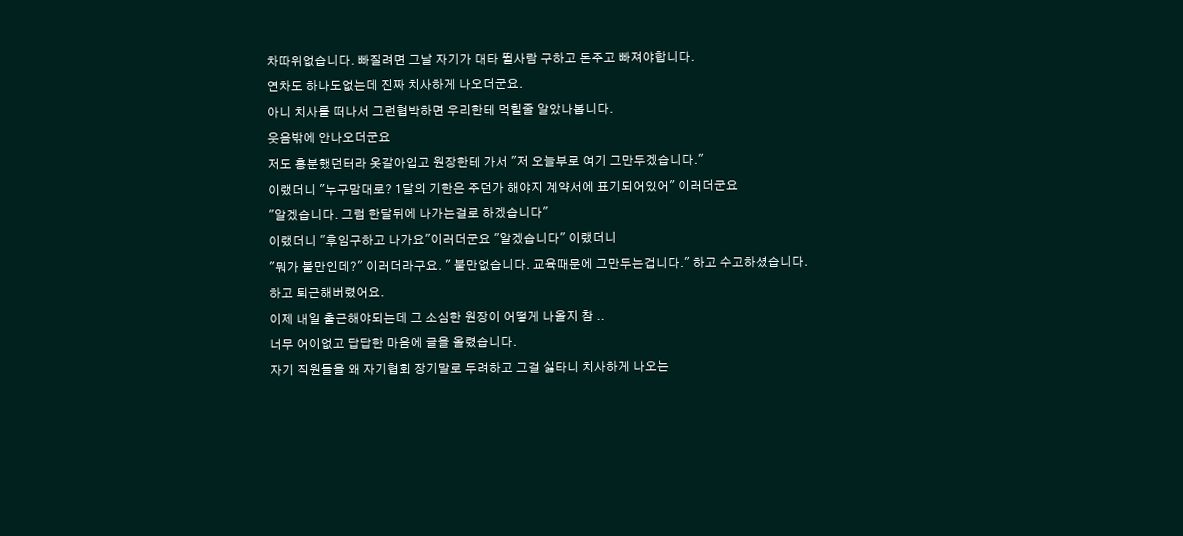차따위없습니다. 빠질려면 그날 자기가 대타 뛸사람 구하고 돈주고 빠져야합니다.
연차도 하나도없는데 진짜 치사하게 나오더군요.
아니 치사를 떠나서 그런협박하면 우리한테 먹힐줄 알았나봅니다.
웃음밖에 안나오더군요
저도 흥분했던터라 옷갈아입고 원장한테 가서 "저 오늘부로 여기 그만두겠습니다."
이랬더니 "누구맘대로? 1달의 기한은 주던가 해야지 계약서에 표기되어있어" 이러더군요
"알겠습니다. 그럼 한달뒤에 나가는걸로 하겠습니다"
이랬더니 "후임구하고 나가요"이러더군요 "알겠습니다" 이랬더니
"뭐가 불만인데?" 이러더라구요. " 불만없습니다. 교육때문에 그만두는겁니다." 하고 수고하셨습니다.
하고 퇴근해버렸어요.
이제 내일 출근해야되는데 그 소심한 원장이 어떻게 나올지 참 ..
너무 어이없고 답답한 마음에 글을 올렸습니다.
자기 직원들을 왜 자기협회 장기말로 두려하고 그걸 싫타니 치사하게 나오는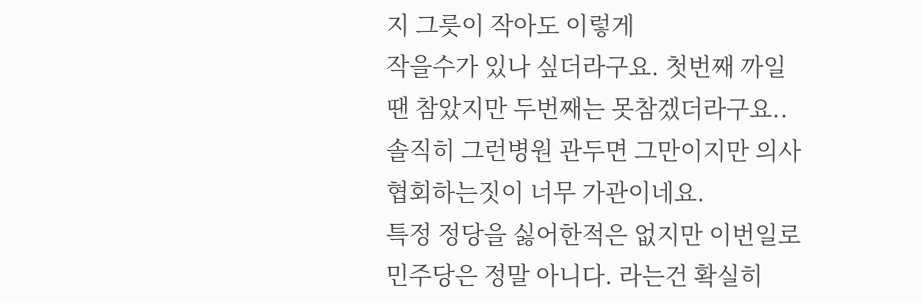지 그릇이 작아도 이렇게
작을수가 있나 싶더라구요. 첫번째 까일땐 참았지만 두번째는 못참겠더라구요..
솔직히 그런병원 관두면 그만이지만 의사협회하는짓이 너무 가관이네요.
특정 정당을 싫어한적은 없지만 이번일로 민주당은 정말 아니다. 라는건 확실히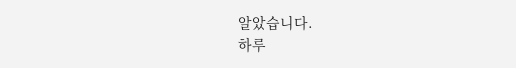알았습니다.
하루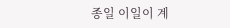종일 이일이 계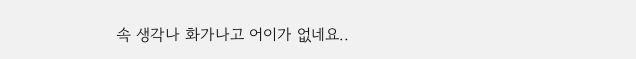속 생각나 화가나고 어이가 없네요..